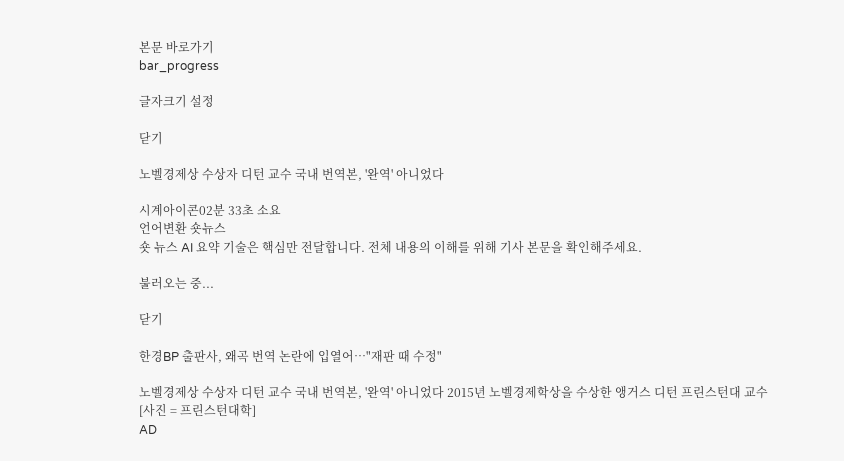본문 바로가기
bar_progress

글자크기 설정

닫기

노벨경제상 수상자 디턴 교수 국내 번역본, '완역' 아니었다

시계아이콘02분 33초 소요
언어변환 숏뉴스
숏 뉴스 AI 요약 기술은 핵심만 전달합니다. 전체 내용의 이해를 위해 기사 본문을 확인해주세요.

불러오는 중...

닫기

한경BP 출판사, 왜곡 번역 논란에 입열어…"재판 때 수정"

노벨경제상 수상자 디턴 교수 국내 번역본, '완역' 아니었다 2015년 노벨경제학상을 수상한 앵거스 디턴 프린스턴대 교수 [사진 = 프린스턴대학]
AD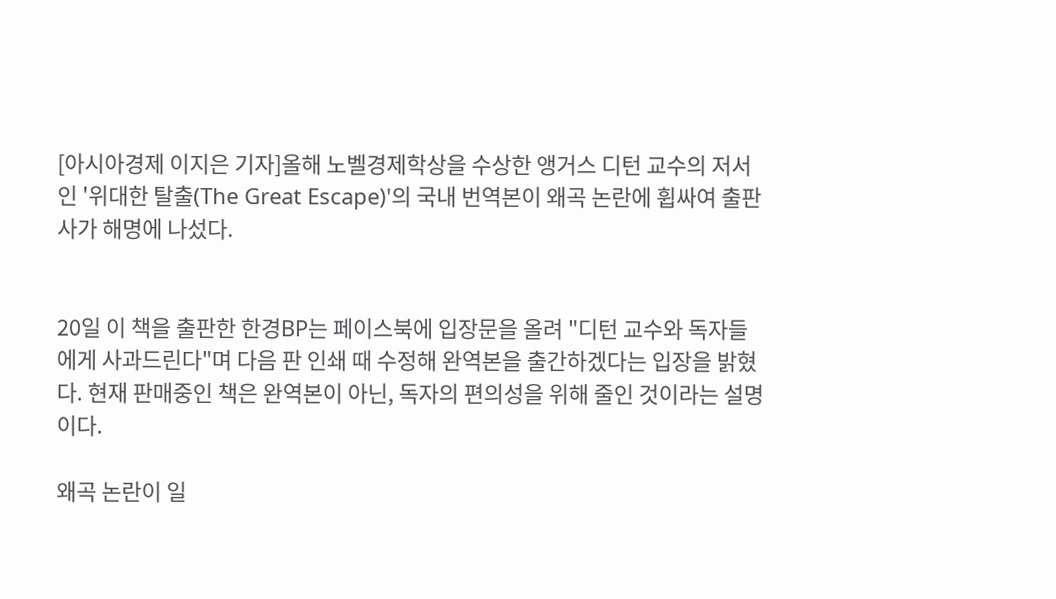[아시아경제 이지은 기자]올해 노벨경제학상을 수상한 앵거스 디턴 교수의 저서인 '위대한 탈출(The Great Escape)'의 국내 번역본이 왜곡 논란에 휩싸여 출판사가 해명에 나섰다.


20일 이 책을 출판한 한경BP는 페이스북에 입장문을 올려 "디턴 교수와 독자들에게 사과드린다"며 다음 판 인쇄 때 수정해 완역본을 출간하겠다는 입장을 밝혔다. 현재 판매중인 책은 완역본이 아닌, 독자의 편의성을 위해 줄인 것이라는 설명이다.

왜곡 논란이 일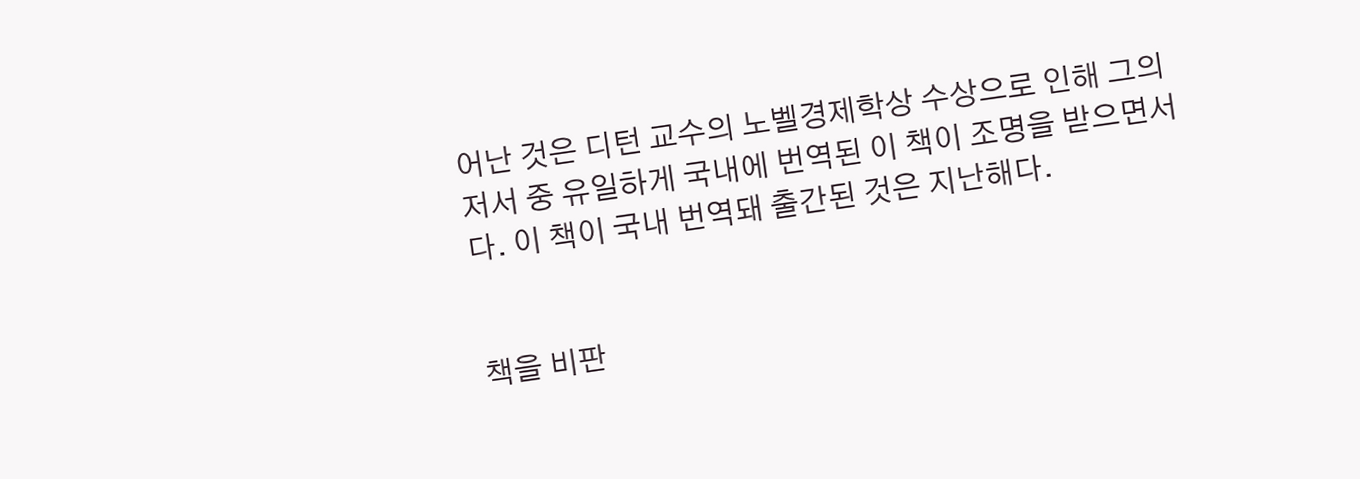어난 것은 디턴 교수의 노벨경제학상 수상으로 인해 그의 저서 중 유일하게 국내에 번역된 이 책이 조명을 받으면서다. 이 책이 국내 번역돼 출간된 것은 지난해다.


책을 비판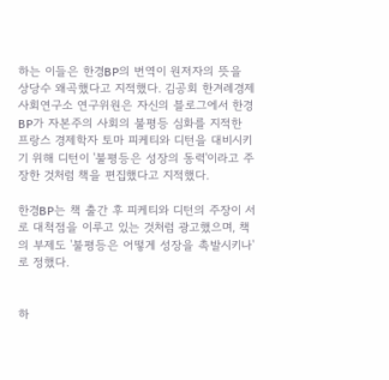하는 이들은 한경BP의 번역이 원저자의 뜻을 상당수 왜곡했다고 지적했다. 김공회 한겨레경제사회연구소 연구위원은 자신의 블로그에서 한경BP가 자본주의 사회의 불평등 심화를 지적한 프랑스 경제학자 토마 피케티와 디턴을 대비시키기 위해 디턴이 '불평등은 성장의 동력'이라고 주장한 것처럼 책을 편집했다고 지적했다.

한경BP는 책 출간 후 피케티와 디턴의 주장이 서로 대척점을 이루고 있는 것처럼 광고했으며, 책의 부제도 '불평등은 어떻게 성장을 촉발시키나'로 정했다.


하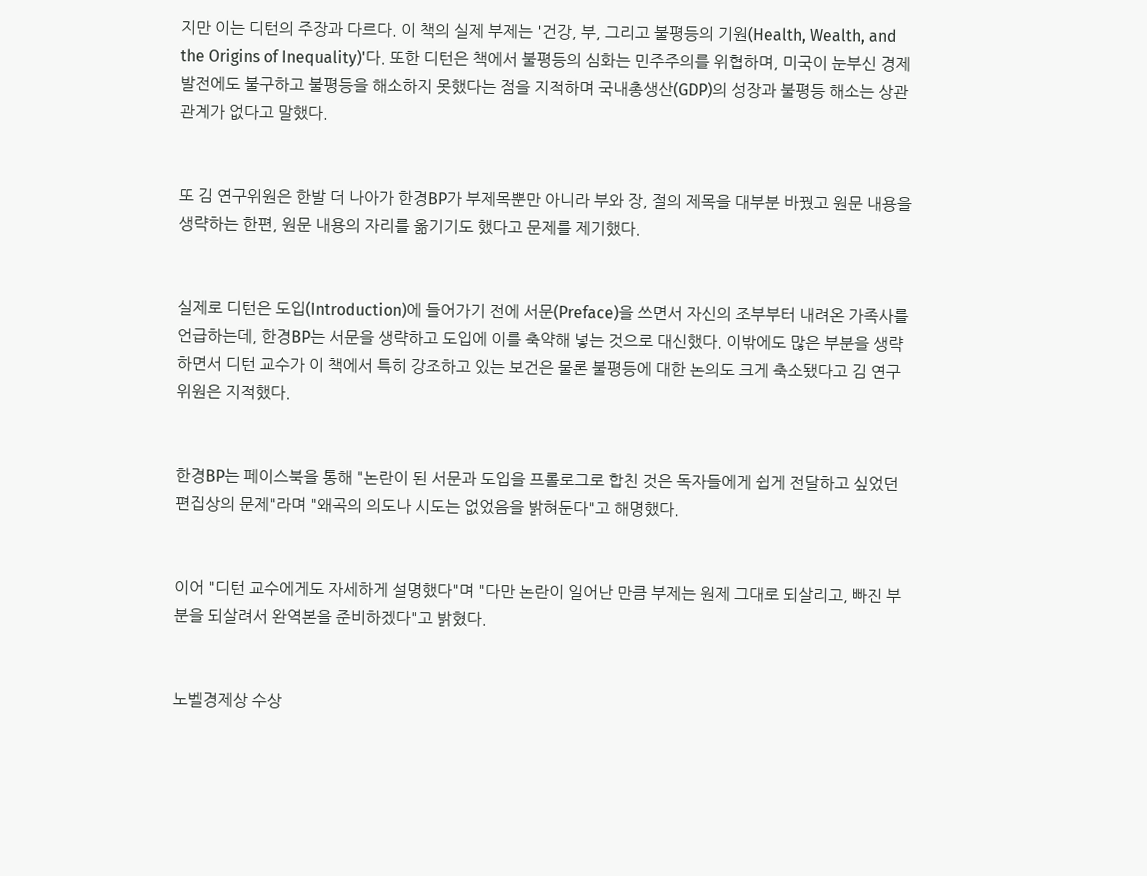지만 이는 디턴의 주장과 다르다. 이 책의 실제 부제는 '건강, 부, 그리고 불평등의 기원(Health, Wealth, and the Origins of Inequality)'다. 또한 디턴은 책에서 불평등의 심화는 민주주의를 위협하며, 미국이 눈부신 경제 발전에도 불구하고 불평등을 해소하지 못했다는 점을 지적하며 국내총생산(GDP)의 성장과 불평등 해소는 상관관계가 없다고 말했다.


또 김 연구위원은 한발 더 나아가 한경BP가 부제목뿐만 아니라 부와 장, 절의 제목을 대부분 바꿨고 원문 내용을 생략하는 한편, 원문 내용의 자리를 옮기기도 했다고 문제를 제기했다.


실제로 디턴은 도입(Introduction)에 들어가기 전에 서문(Preface)을 쓰면서 자신의 조부부터 내려온 가족사를 언급하는데, 한경BP는 서문을 생략하고 도입에 이를 축약해 넣는 것으로 대신했다. 이밖에도 많은 부분을 생략하면서 디턴 교수가 이 책에서 특히 강조하고 있는 보건은 물론 불평등에 대한 논의도 크게 축소됐다고 김 연구위원은 지적했다.


한경BP는 페이스북을 통해 "논란이 된 서문과 도입을 프롤로그로 합친 것은 독자들에게 쉽게 전달하고 싶었던 편집상의 문제"라며 "왜곡의 의도나 시도는 없었음을 밝혀둔다"고 해명했다.


이어 "디턴 교수에게도 자세하게 설명했다"며 "다만 논란이 일어난 만큼 부제는 원제 그대로 되살리고, 빠진 부분을 되살려서 완역본을 준비하겠다"고 밝혔다.


노벨경제상 수상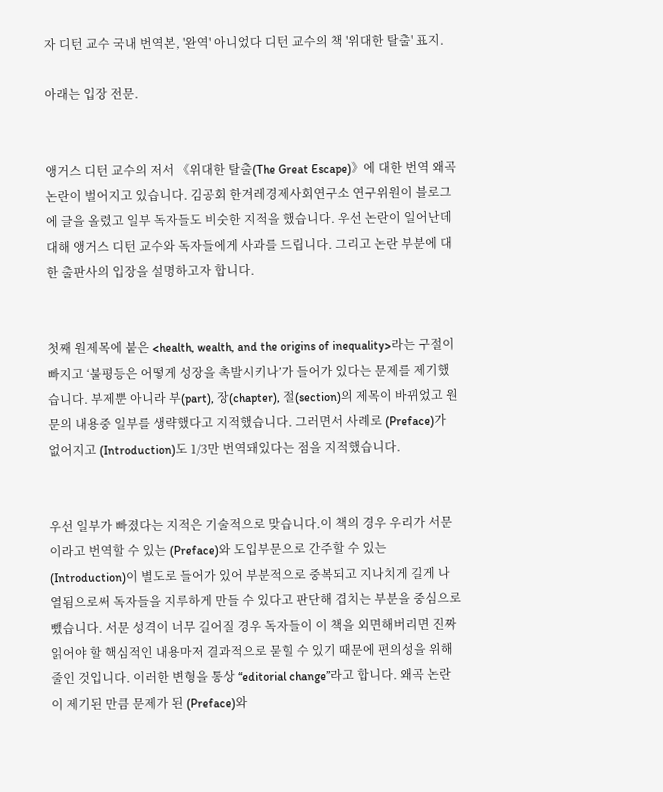자 디턴 교수 국내 번역본, '완역' 아니었다 디턴 교수의 책 '위대한 탈출' 표지.

아래는 입장 전문.


앵거스 디턴 교수의 저서 《위대한 탈출(The Great Escape)》에 대한 번역 왜곡 논란이 벌어지고 있습니다. 김공회 한겨레경제사회연구소 연구위원이 블로그에 글을 올렸고 일부 독자들도 비숫한 지적을 했습니다. 우선 논란이 일어난데 대해 앵거스 디턴 교수와 독자들에게 사과를 드립니다. 그리고 논란 부분에 대한 출판사의 입장을 설명하고자 합니다.


첫째 원제목에 붙은 <health, wealth, and the origins of inequality>라는 구절이 빠지고 ‘불평등은 어떻게 성장을 촉발시키나’가 들어가 있다는 문제를 제기했습니다. 부제뿐 아니라 부(part), 장(chapter), 절(section)의 제목이 바뀌었고 원문의 내용중 일부를 생략했다고 지적했습니다. 그러면서 사례로 (Preface)가 없어지고 (Introduction)도 1/3만 번역돼있다는 점을 지적했습니다.


우선 일부가 빠졌다는 지적은 기술적으로 맞습니다.이 책의 경우 우리가 서문이라고 번역할 수 있는 (Preface)와 도입부문으로 간주할 수 있는 (Introduction)이 별도로 들어가 있어 부분적으로 중복되고 지나치게 길게 나열됨으로써 독자들을 지루하게 만들 수 있다고 판단해 겹치는 부분을 중심으로 뺐습니다. 서문 성격이 너무 길어질 경우 독자들이 이 책을 외면해버리면 진짜 읽어야 할 핵심적인 내용마저 결과적으로 묻힐 수 있기 때문에 편의성을 위해 줄인 것입니다. 이러한 변형을 통상 “editorial change”라고 합니다. 왜곡 논란이 제기된 만큼 문제가 된 (Preface)와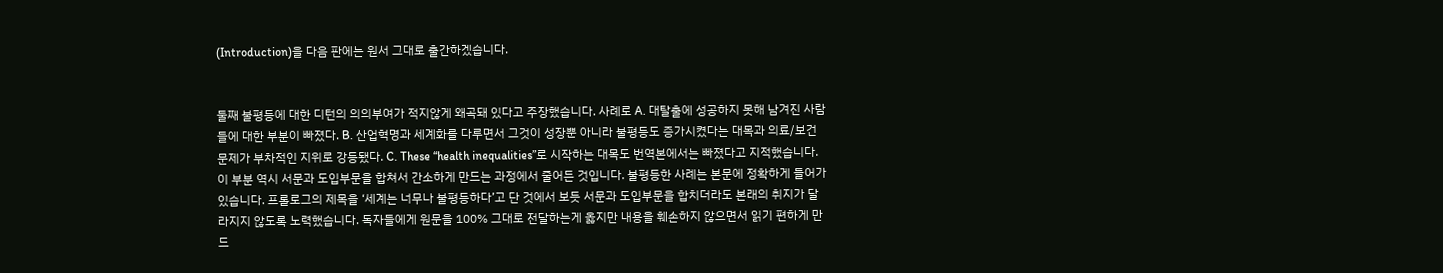(Introduction)을 다음 판에는 원서 그대로 출간하겠습니다.


둘째 불평등에 대한 디턴의 의의부여가 적지않게 왜곡돼 있다고 주장했습니다. 사례로 A. 대탈출에 성공하지 못해 남겨진 사람들에 대한 부분이 빠졌다. B. 산업혁명과 세계화를 다루면서 그것이 성장뿐 아니라 불평등도 증가시켰다는 대목과 의료/보건 문제가 부차적인 지위로 강등됐다. C. These “health inequalities”로 시작하는 대목도 번역본에서는 빠졌다고 지적했습니다. 이 부분 역시 서문과 도입부문을 합쳐서 간소하게 만드는 과정에서 줄어든 것입니다. 불평등한 사례는 본문에 정확하게 들어가 있습니다. 프롤로그의 제목을 ‘세계는 너무나 불평등하다’고 단 것에서 보듯 서문과 도입부문을 합치더라도 본래의 취지가 달라지지 않도록 노력했습니다. 독자들에게 원문을 100% 그대로 전달하는게 옳지만 내용을 훼손하지 않으면서 읽기 편하게 만드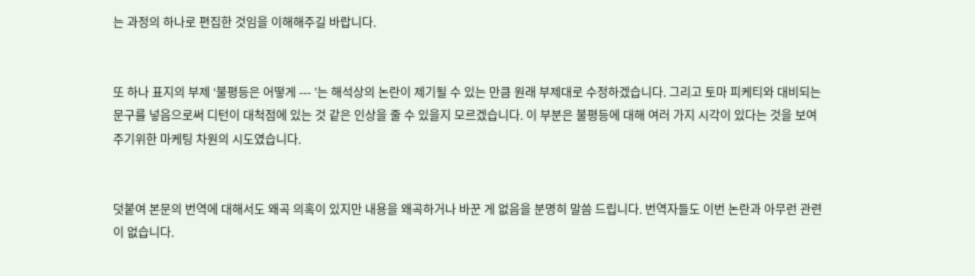는 과정의 하나로 편집한 것임을 이해해주길 바랍니다.


또 하나 표지의 부제 ‘불평등은 어떻게 --- ’는 해석상의 논란이 제기될 수 있는 만큼 원래 부제대로 수정하겠습니다. 그리고 토마 피케티와 대비되는 문구를 넣음으로써 디턴이 대척점에 있는 것 같은 인상을 줄 수 있을지 모르겠습니다. 이 부분은 불평등에 대해 여러 가지 시각이 있다는 것을 보여주기위한 마케팅 차원의 시도였습니다.


덧붙여 본문의 번역에 대해서도 왜곡 의혹이 있지만 내용을 왜곡하거나 바꾼 게 없음을 분명히 말씀 드립니다. 번역자들도 이번 논란과 아무런 관련이 없습니다.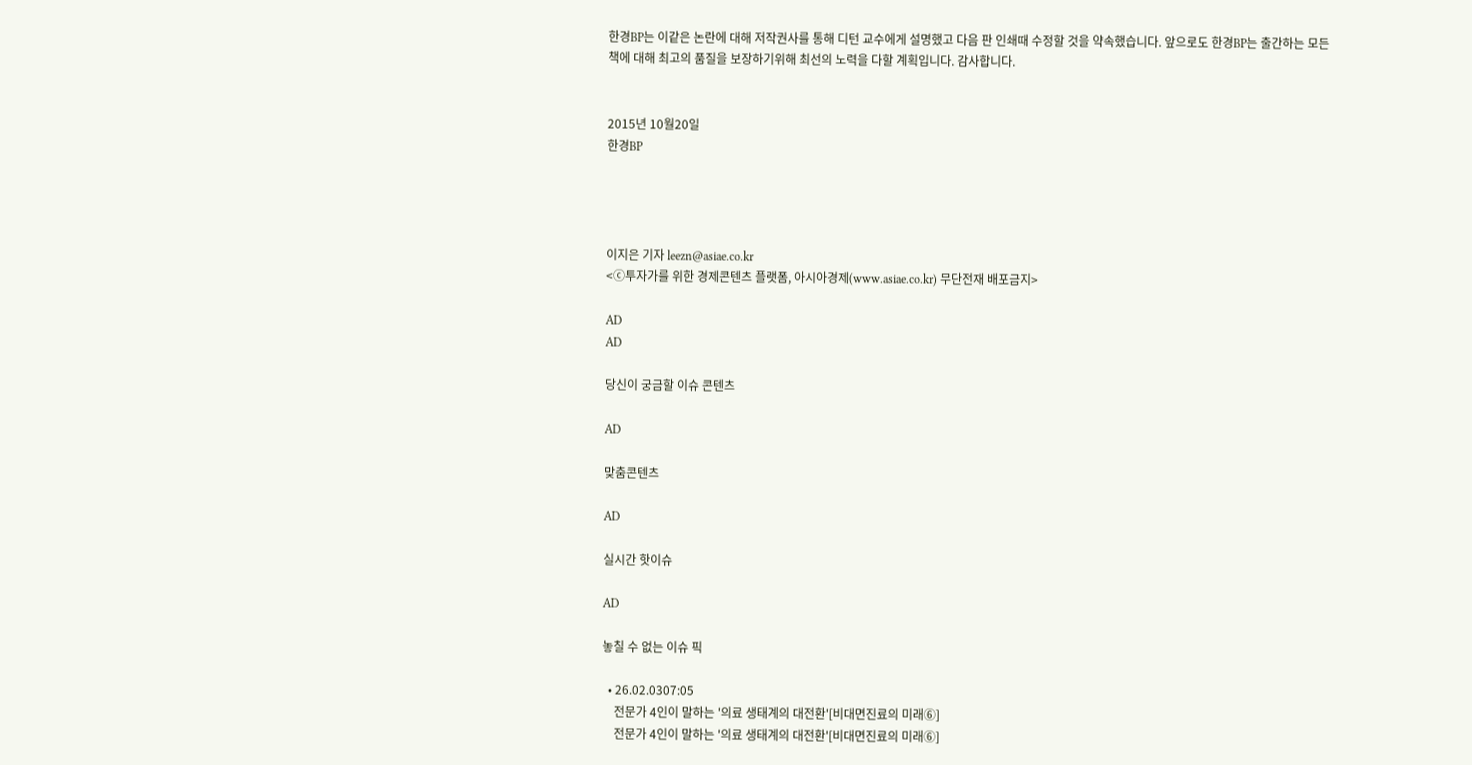한경BP는 이같은 논란에 대해 저작권사를 통해 디턴 교수에게 설명했고 다음 판 인쇄때 수정할 것을 약속했습니다. 앞으로도 한경BP는 출간하는 모든 책에 대해 최고의 품질을 보장하기위해 최선의 노력을 다할 계획입니다. 감사합니다.


2015년 10월20일
한경BP




이지은 기자 leezn@asiae.co.kr
<ⓒ투자가를 위한 경제콘텐츠 플랫폼, 아시아경제(www.asiae.co.kr) 무단전재 배포금지>

AD
AD

당신이 궁금할 이슈 콘텐츠

AD

맞춤콘텐츠

AD

실시간 핫이슈

AD

놓칠 수 없는 이슈 픽

  • 26.02.0307:05
    전문가 4인이 말하는 '의료 생태계의 대전환'[비대면진료의 미래⑥]
    전문가 4인이 말하는 '의료 생태계의 대전환'[비대면진료의 미래⑥]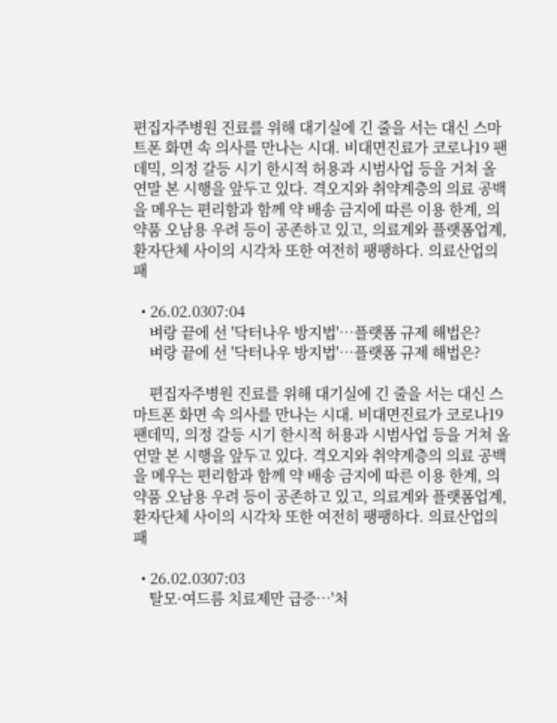편집자주병원 진료를 위해 대기실에 긴 줄을 서는 대신 스마트폰 화면 속 의사를 만나는 시대. 비대면진료가 코로나19 팬데믹, 의정 갈등 시기 한시적 허용과 시범사업 등을 거쳐 올 연말 본 시행을 앞두고 있다. 격오지와 취약계층의 의료 공백을 메우는 편리함과 함께 약 배송 금지에 따른 이용 한계, 의약품 오남용 우려 등이 공존하고 있고, 의료계와 플랫폼업계, 환자단체 사이의 시각차 또한 여전히 팽팽하다. 의료산업의 패

  • 26.02.0307:04
    벼랑 끝에 선 '닥터나우 방지법'…플랫폼 규제 해법은?
    벼랑 끝에 선 '닥터나우 방지법'…플랫폼 규제 해법은?

    편집자주병원 진료를 위해 대기실에 긴 줄을 서는 대신 스마트폰 화면 속 의사를 만나는 시대. 비대면진료가 코로나19 팬데믹, 의정 갈등 시기 한시적 허용과 시범사업 등을 거쳐 올 연말 본 시행을 앞두고 있다. 격오지와 취약계층의 의료 공백을 메우는 편리함과 함께 약 배송 금지에 따른 이용 한계, 의약품 오남용 우려 등이 공존하고 있고, 의료계와 플랫폼업계, 환자단체 사이의 시각차 또한 여전히 팽팽하다. 의료산업의 패

  • 26.02.0307:03
    탈모·여드름 치료제만 급증…'처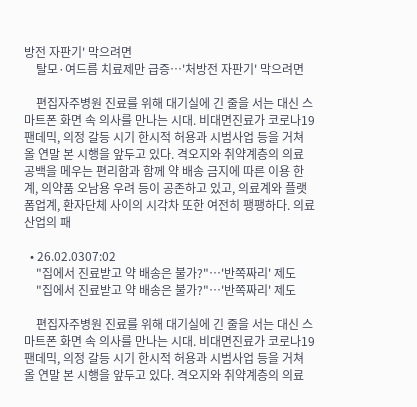방전 자판기' 막으려면
    탈모·여드름 치료제만 급증…'처방전 자판기' 막으려면

    편집자주병원 진료를 위해 대기실에 긴 줄을 서는 대신 스마트폰 화면 속 의사를 만나는 시대. 비대면진료가 코로나19 팬데믹, 의정 갈등 시기 한시적 허용과 시범사업 등을 거쳐 올 연말 본 시행을 앞두고 있다. 격오지와 취약계층의 의료 공백을 메우는 편리함과 함께 약 배송 금지에 따른 이용 한계, 의약품 오남용 우려 등이 공존하고 있고, 의료계와 플랫폼업계, 환자단체 사이의 시각차 또한 여전히 팽팽하다. 의료산업의 패

  • 26.02.0307:02
    "집에서 진료받고 약 배송은 불가?"…'반쪽짜리' 제도
    "집에서 진료받고 약 배송은 불가?"…'반쪽짜리' 제도

    편집자주병원 진료를 위해 대기실에 긴 줄을 서는 대신 스마트폰 화면 속 의사를 만나는 시대. 비대면진료가 코로나19 팬데믹, 의정 갈등 시기 한시적 허용과 시범사업 등을 거쳐 올 연말 본 시행을 앞두고 있다. 격오지와 취약계층의 의료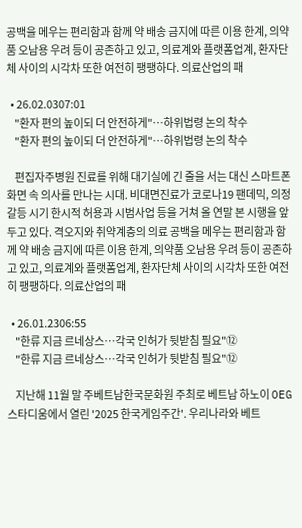공백을 메우는 편리함과 함께 약 배송 금지에 따른 이용 한계, 의약품 오남용 우려 등이 공존하고 있고, 의료계와 플랫폼업계, 환자단체 사이의 시각차 또한 여전히 팽팽하다. 의료산업의 패

  • 26.02.0307:01
    "환자 편의 높이되 더 안전하게"…하위법령 논의 착수
    "환자 편의 높이되 더 안전하게"…하위법령 논의 착수

    편집자주병원 진료를 위해 대기실에 긴 줄을 서는 대신 스마트폰 화면 속 의사를 만나는 시대. 비대면진료가 코로나19 팬데믹, 의정 갈등 시기 한시적 허용과 시범사업 등을 거쳐 올 연말 본 시행을 앞두고 있다. 격오지와 취약계층의 의료 공백을 메우는 편리함과 함께 약 배송 금지에 따른 이용 한계, 의약품 오남용 우려 등이 공존하고 있고, 의료계와 플랫폼업계, 환자단체 사이의 시각차 또한 여전히 팽팽하다. 의료산업의 패

  • 26.01.2306:55
    "한류 지금 르네상스…각국 인허가 뒷받침 필요"⑫
    "한류 지금 르네상스…각국 인허가 뒷받침 필요"⑫

    지난해 11월 말 주베트남한국문화원 주최로 베트남 하노이 OEG 스타디움에서 열린 '2025 한국게임주간'. 우리나라와 베트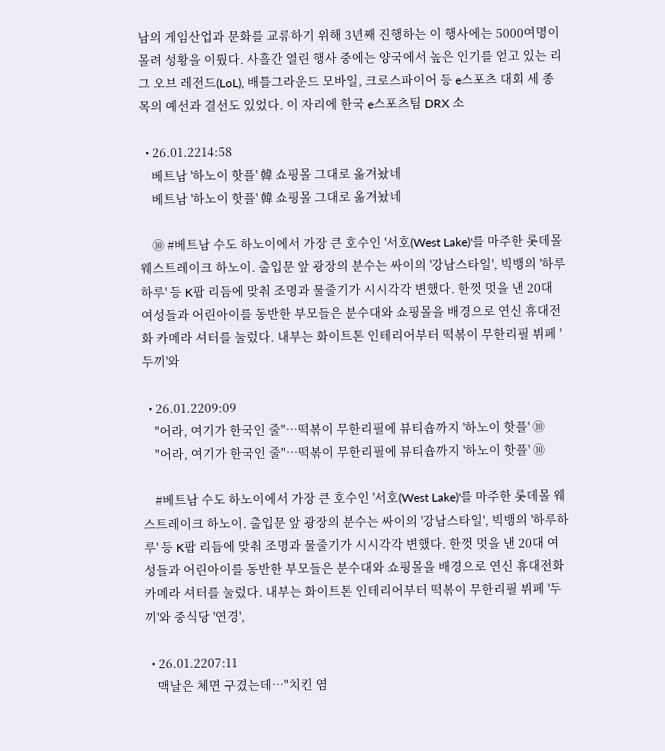남의 게임산업과 문화를 교류하기 위해 3년째 진행하는 이 행사에는 5000여명이 몰려 성황을 이뤘다. 사흘간 열린 행사 중에는 양국에서 높은 인기를 얻고 있는 리그 오브 레전드(LoL), 배틀그라운드 모바일, 크로스파이어 등 e스포츠 대회 세 종목의 예선과 결선도 있었다. 이 자리에 한국 e스포츠팀 DRX 소

  • 26.01.2214:58
    베트남 '하노이 핫플' 韓 쇼핑몰 그대로 옮겨놨네
    베트남 '하노이 핫플' 韓 쇼핑몰 그대로 옮겨놨네

    ⑩ #베트남 수도 하노이에서 가장 큰 호수인 '서호(West Lake)'를 마주한 롯데몰 웨스트레이크 하노이. 출입문 앞 광장의 분수는 싸이의 '강남스타일', 빅뱅의 '하루하루' 등 K팝 리듬에 맞춰 조명과 물줄기가 시시각각 변했다. 한껏 멋을 낸 20대 여성들과 어린아이를 동반한 부모들은 분수대와 쇼핑몰을 배경으로 연신 휴대전화 카메라 셔터를 눌렀다. 내부는 화이트톤 인테리어부터 떡볶이 무한리필 뷔페 '두끼'와

  • 26.01.2209:09
    "어라, 여기가 한국인 줄"…떡볶이 무한리필에 뷰티숍까지 '하노이 핫플' ⑩
    "어라, 여기가 한국인 줄"…떡볶이 무한리필에 뷰티숍까지 '하노이 핫플' ⑩

    #베트남 수도 하노이에서 가장 큰 호수인 '서호(West Lake)'를 마주한 롯데몰 웨스트레이크 하노이. 출입문 앞 광장의 분수는 싸이의 '강남스타일', 빅뱅의 '하루하루' 등 K팝 리듬에 맞춰 조명과 물줄기가 시시각각 변했다. 한껏 멋을 낸 20대 여성들과 어린아이를 동반한 부모들은 분수대와 쇼핑몰을 배경으로 연신 휴대전화 카메라 셔터를 눌렀다. 내부는 화이트톤 인테리어부터 떡볶이 무한리필 뷔페 '두끼'와 중식당 '연경',

  • 26.01.2207:11
    맥날은 체면 구겼는데…"치킨 염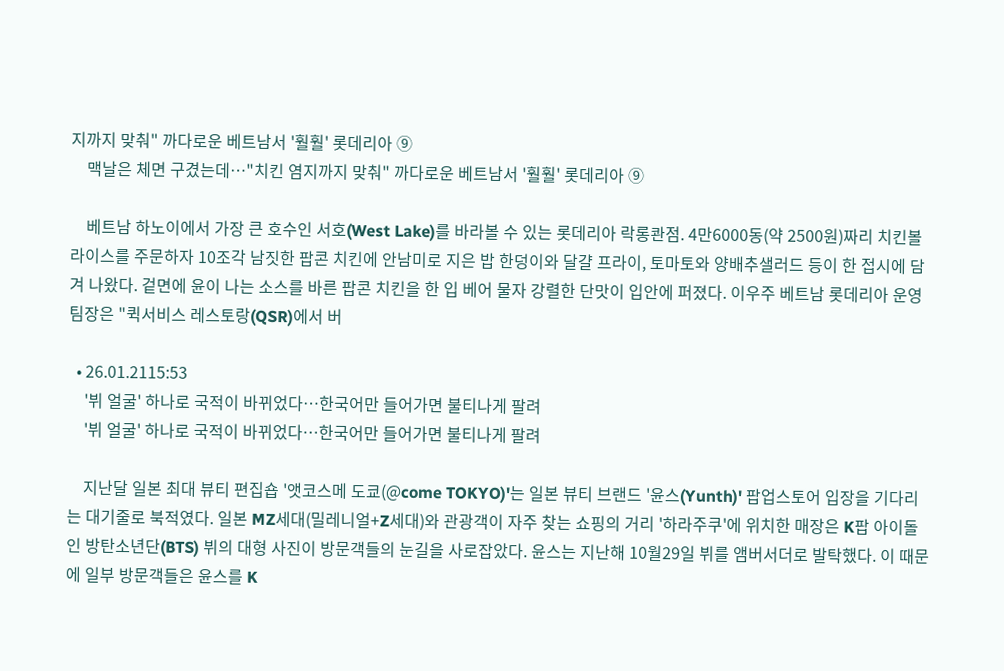지까지 맞춰" 까다로운 베트남서 '훨훨' 롯데리아 ⑨
    맥날은 체면 구겼는데…"치킨 염지까지 맞춰" 까다로운 베트남서 '훨훨' 롯데리아 ⑨

    베트남 하노이에서 가장 큰 호수인 서호(West Lake)를 바라볼 수 있는 롯데리아 락롱콴점. 4만6000동(약 2500원)짜리 치킨볼 라이스를 주문하자 10조각 남짓한 팝콘 치킨에 안남미로 지은 밥 한덩이와 달걀 프라이, 토마토와 양배추샐러드 등이 한 접시에 담겨 나왔다. 겉면에 윤이 나는 소스를 바른 팝콘 치킨을 한 입 베어 물자 강렬한 단맛이 입안에 퍼졌다. 이우주 베트남 롯데리아 운영팀장은 "퀵서비스 레스토랑(QSR)에서 버

  • 26.01.2115:53
    '뷔 얼굴' 하나로 국적이 바뀌었다…한국어만 들어가면 불티나게 팔려
    '뷔 얼굴' 하나로 국적이 바뀌었다…한국어만 들어가면 불티나게 팔려

    지난달 일본 최대 뷰티 편집숍 '앳코스메 도쿄(@come TOKYO)'는 일본 뷰티 브랜드 '윤스(Yunth)' 팝업스토어 입장을 기다리는 대기줄로 북적였다. 일본 MZ세대(밀레니얼+Z세대)와 관광객이 자주 찾는 쇼핑의 거리 '하라주쿠'에 위치한 매장은 K팝 아이돌인 방탄소년단(BTS) 뷔의 대형 사진이 방문객들의 눈길을 사로잡았다. 윤스는 지난해 10월29일 뷔를 앰버서더로 발탁했다. 이 때문에 일부 방문객들은 윤스를 K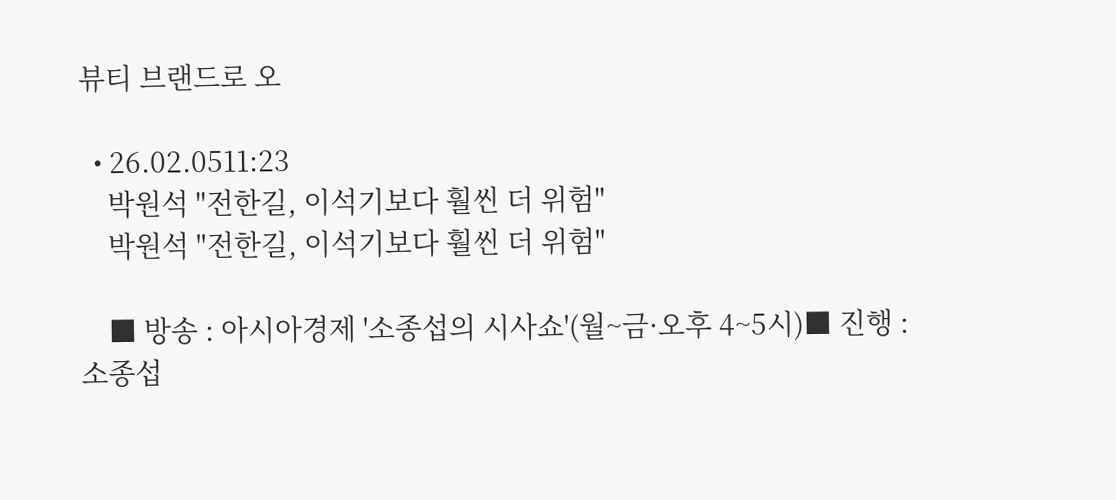뷰티 브랜드로 오

  • 26.02.0511:23
    박원석 "전한길, 이석기보다 훨씬 더 위험"
    박원석 "전한길, 이석기보다 훨씬 더 위험"

    ■ 방송 : 아시아경제 '소종섭의 시사쇼'(월~금·오후 4~5시)■ 진행 : 소종섭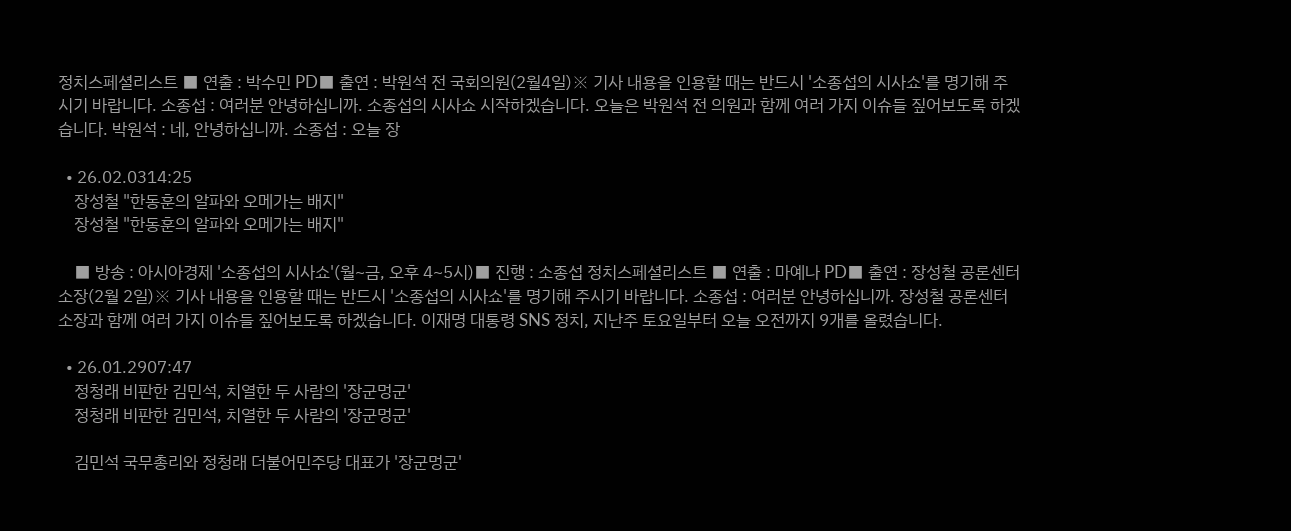정치스페셜리스트 ■ 연출 : 박수민 PD■ 출연 : 박원석 전 국회의원(2월4일)※ 기사 내용을 인용할 때는 반드시 '소종섭의 시사쇼'를 명기해 주시기 바랍니다. 소종섭 : 여러분 안녕하십니까. 소종섭의 시사쇼 시작하겠습니다. 오늘은 박원석 전 의원과 함께 여러 가지 이슈들 짚어보도록 하겠습니다. 박원석 : 네, 안녕하십니까. 소종섭 : 오늘 장

  • 26.02.0314:25
    장성철 "한동훈의 알파와 오메가는 배지"
    장성철 "한동훈의 알파와 오메가는 배지"

    ■ 방송 : 아시아경제 '소종섭의 시사쇼'(월~금, 오후 4~5시)■ 진행 : 소종섭 정치스페셜리스트 ■ 연출 : 마예나 PD■ 출연 : 장성철 공론센터 소장(2월 2일)※ 기사 내용을 인용할 때는 반드시 '소종섭의 시사쇼'를 명기해 주시기 바랍니다. 소종섭 : 여러분 안녕하십니까. 장성철 공론센터 소장과 함께 여러 가지 이슈들 짚어보도록 하겠습니다. 이재명 대통령 SNS 정치, 지난주 토요일부터 오늘 오전까지 9개를 올렸습니다.

  • 26.01.2907:47
    정청래 비판한 김민석, 치열한 두 사람의 '장군멍군'
    정청래 비판한 김민석, 치열한 두 사람의 '장군멍군'

    김민석 국무총리와 정청래 더불어민주당 대표가 '장군멍군'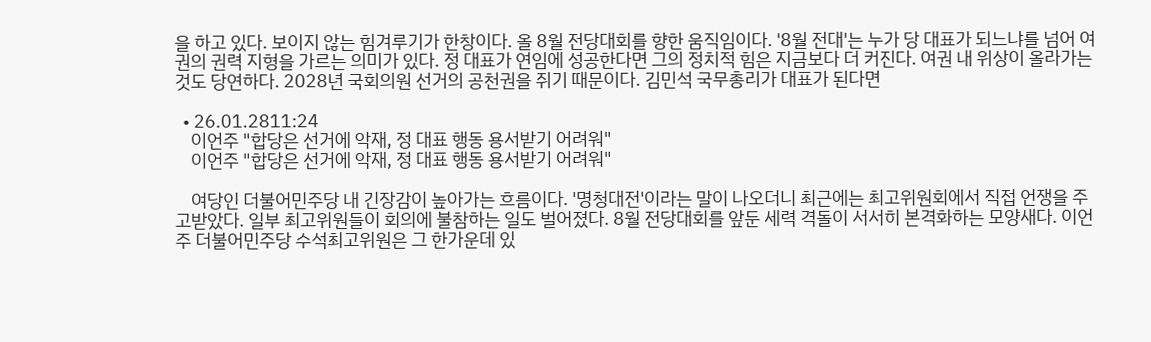을 하고 있다. 보이지 않는 힘겨루기가 한창이다. 올 8월 전당대회를 향한 움직임이다. '8월 전대'는 누가 당 대표가 되느냐를 넘어 여권의 권력 지형을 가르는 의미가 있다. 정 대표가 연임에 성공한다면 그의 정치적 힘은 지금보다 더 커진다. 여권 내 위상이 올라가는 것도 당연하다. 2028년 국회의원 선거의 공천권을 쥐기 때문이다. 김민석 국무총리가 대표가 된다면

  • 26.01.2811:24
    이언주 "합당은 선거에 악재, 정 대표 행동 용서받기 어려워"
    이언주 "합당은 선거에 악재, 정 대표 행동 용서받기 어려워"

    여당인 더불어민주당 내 긴장감이 높아가는 흐름이다. '명청대전'이라는 말이 나오더니 최근에는 최고위원회에서 직접 언쟁을 주고받았다. 일부 최고위원들이 회의에 불참하는 일도 벌어졌다. 8월 전당대회를 앞둔 세력 격돌이 서서히 본격화하는 모양새다. 이언주 더불어민주당 수석최고위원은 그 한가운데 있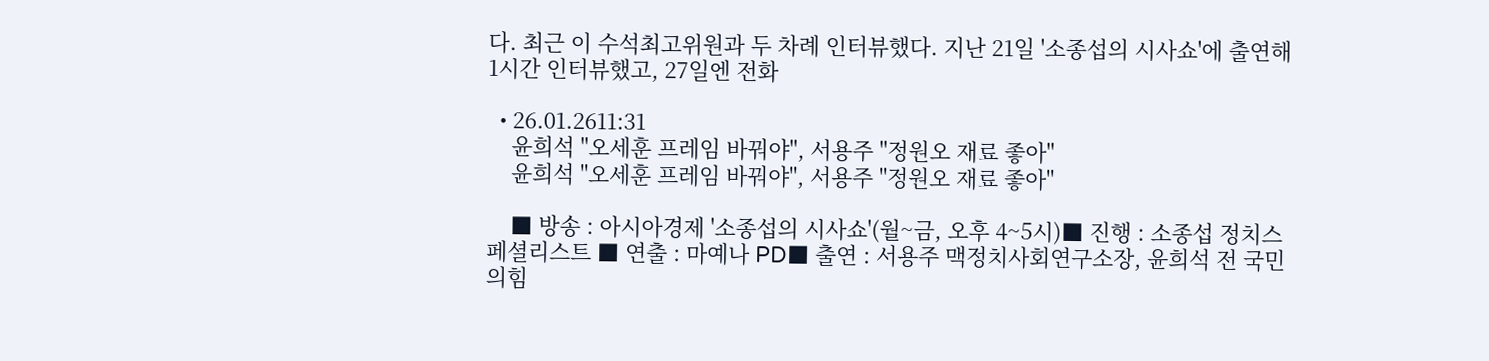다. 최근 이 수석최고위원과 두 차례 인터뷰했다. 지난 21일 '소종섭의 시사쇼'에 출연해 1시간 인터뷰했고, 27일엔 전화

  • 26.01.2611:31
    윤희석 "오세훈 프레임 바꿔야", 서용주 "정원오 재료 좋아"
    윤희석 "오세훈 프레임 바꿔야", 서용주 "정원오 재료 좋아"

    ■ 방송 : 아시아경제 '소종섭의 시사쇼'(월~금, 오후 4~5시)■ 진행 : 소종섭 정치스페셜리스트 ■ 연출 : 마예나 PD■ 출연 : 서용주 맥정치사회연구소장, 윤희석 전 국민의힘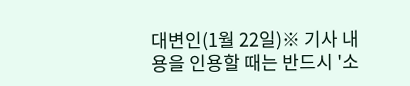대변인(1월 22일)※ 기사 내용을 인용할 때는 반드시 '소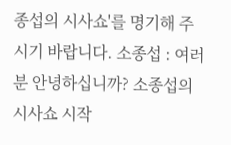종섭의 시사쇼'를 명기해 주시기 바랍니다. 소종섭 : 여러분 안녕하십니까? 소종섭의 시사쇼 시작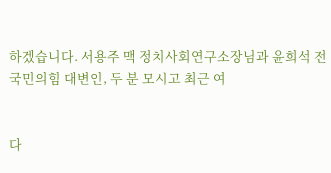하겠습니다. 서용주 맥 정치사회연구소장님과 윤희석 전 국민의힘 대변인, 두 분 모시고 최근 여


다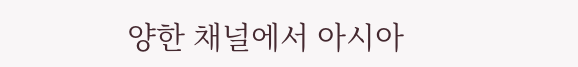양한 채널에서 아시아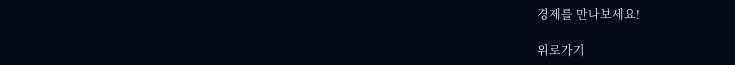경제를 만나보세요!

위로가기